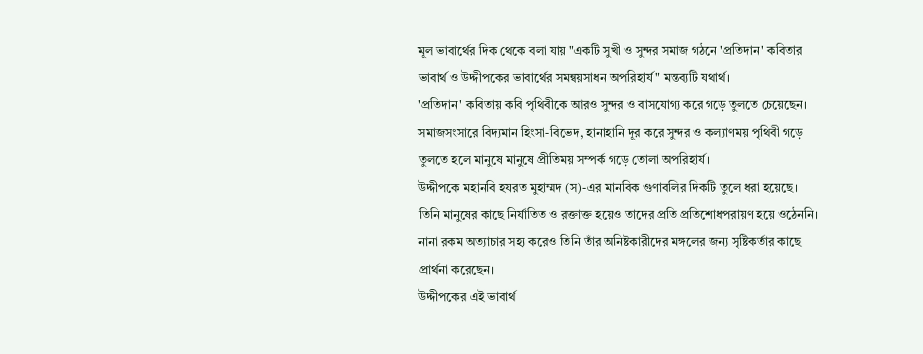মূল ভাবার্থের দিক থেকে বলা যায় "একটি সুখী ও সুন্দর সমাজ গঠনে 'প্রতিদান' কবিতার ভাবার্থ ও উদ্দীপকের ভাবার্থের সমন্বয়সাধন অপরিহার্য" মন্তব্যটি যথার্থ।
'প্রতিদান' কবিতায় কবি পৃথিবীকে আরও সুন্দর ও বাসযোগ্য করে গড়ে তুলতে চেয়েছেন। সমাজসংসারে বিদ্যমান হিংসা-বিভেদ, হানাহানি দূর করে সুন্দর ও কল্যাণময় পৃথিবী গড়ে তুলতে হলে মানুষে মানুষে প্রীতিময় সম্পর্ক গড়ে তোলা অপরিহার্য।
উদ্দীপকে মহানবি হযরত মুহাম্মদ (স)-এর মানবিক গুণাবলির দিকটি তুলে ধরা হয়েছে। তিনি মানুষের কাছে নির্যাতিত ও রক্তাক্ত হয়েও তাদের প্রতি প্রতিশোধপরায়ণ হয়ে ওঠেননি। নানা রকম অত্যাচার সহ্য করেও তিনি তাঁর অনিষ্টকারীদের মঙ্গলের জন্য সৃষ্টিকর্তার কাছে প্রার্থনা করেছেন।
উদ্দীপকের এই ভাবার্থ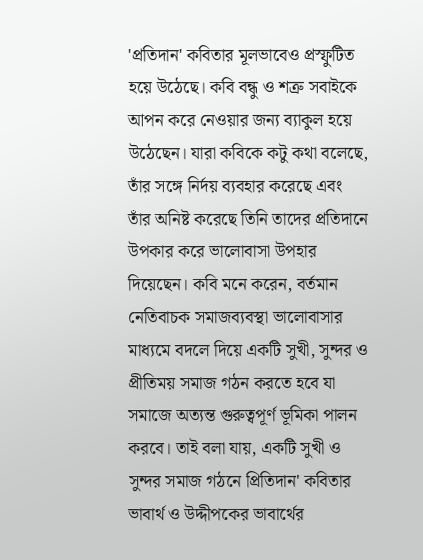'প্রতিদান' কবিতার মূলভাবেও প্রস্ফুটিত হয়ে উঠেছে। কবি বন্ধু ও শত্রু সবাইকে আপন করে নেওয়ার জন্য ব্যাকুল হয়ে উঠেছেন। যারা কবিকে কটু কথা বলেছে, তাঁর সঙ্গে নির্দয় ব্যবহার করেছে এবং তাঁর অনিষ্ট করেছে তিনি তাদের প্রতিদানে উপকার করে ভালোবাসা উপহার দিয়েছেন। কবি মনে করেন, বর্তমান নেতিবাচক সমাজব্যবস্থা ভালোবাসার মাধ্যমে বদলে দিয়ে একটি সুখী, সুন্দর ও প্রীতিময় সমাজ গঠন করতে হবে যা সমাজে অত্যন্ত গুরুত্বপূর্ণ ভূমিকা পালন করবে। তাই বলা যায়, একটি সুখী ও সুন্দর সমাজ গঠনে প্রিতিদান' কবিতার ভাবার্থ ও উদ্দীপকের ভাবার্থের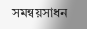সমন্বয়সাধন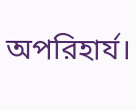অপরিহার্য।